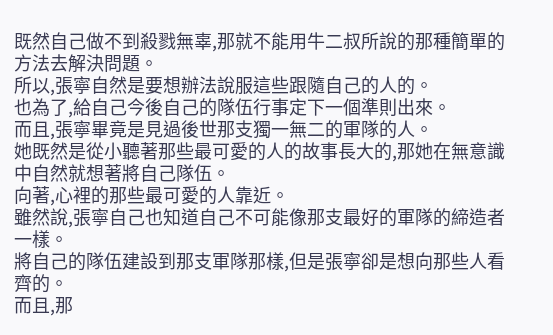既然自己做不到殺戮無辜,那就不能用牛二叔所說的那種簡單的方法去解決問題。
所以,張寧自然是要想辦法說服這些跟隨自己的人的。
也為了,給自己今後自己的隊伍行事定下一個準則出來。
而且,張寧畢竟是見過後世那支獨一無二的軍隊的人。
她既然是從小聽著那些最可愛的人的故事長大的,那她在無意識中自然就想著將自己隊伍。
向著,心裡的那些最可愛的人靠近。
雖然說,張寧自己也知道自己不可能像那支最好的軍隊的締造者一樣。
將自己的隊伍建設到那支軍隊那樣,但是張寧卻是想向那些人看齊的。
而且,那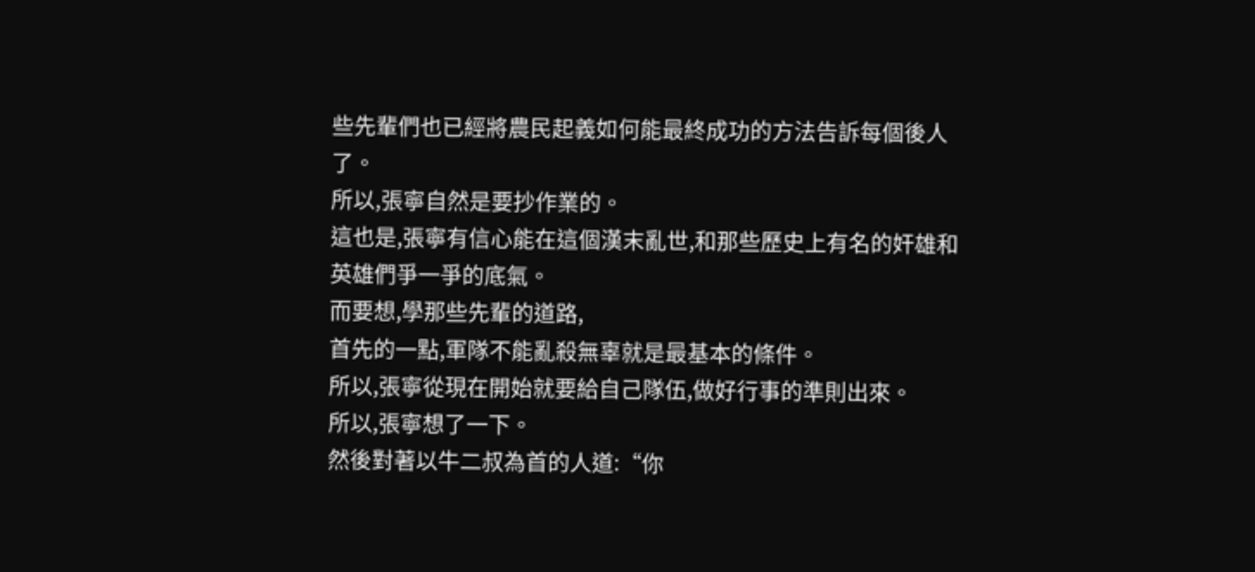些先輩們也已經將農民起義如何能最終成功的方法告訴每個後人了。
所以,張寧自然是要抄作業的。
這也是,張寧有信心能在這個漢末亂世,和那些歷史上有名的奸雄和英雄們爭一爭的底氣。
而要想,學那些先輩的道路,
首先的一點,軍隊不能亂殺無辜就是最基本的條件。
所以,張寧從現在開始就要給自己隊伍,做好行事的準則出來。
所以,張寧想了一下。
然後對著以牛二叔為首的人道:“你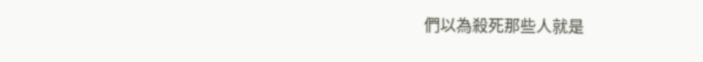們以為殺死那些人就是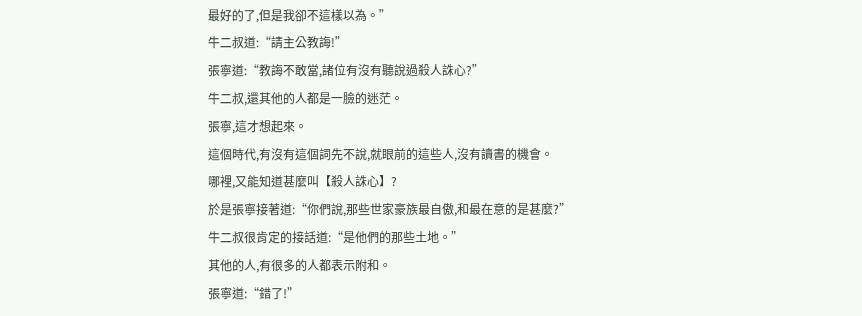最好的了,但是我卻不這樣以為。”
牛二叔道:“請主公教誨!”
張寧道:“教誨不敢當,諸位有沒有聽說過殺人誅心?”
牛二叔,還其他的人都是一臉的迷茫。
張寧,這才想起來。
這個時代,有沒有這個詞先不說,就眼前的這些人,沒有讀書的機會。
哪裡,又能知道甚麼叫【殺人誅心】?
於是張寧接著道:“你們說,那些世家豪族最自傲,和最在意的是甚麼?”
牛二叔很肯定的接話道:“是他們的那些土地。”
其他的人,有很多的人都表示附和。
張寧道:“錯了!”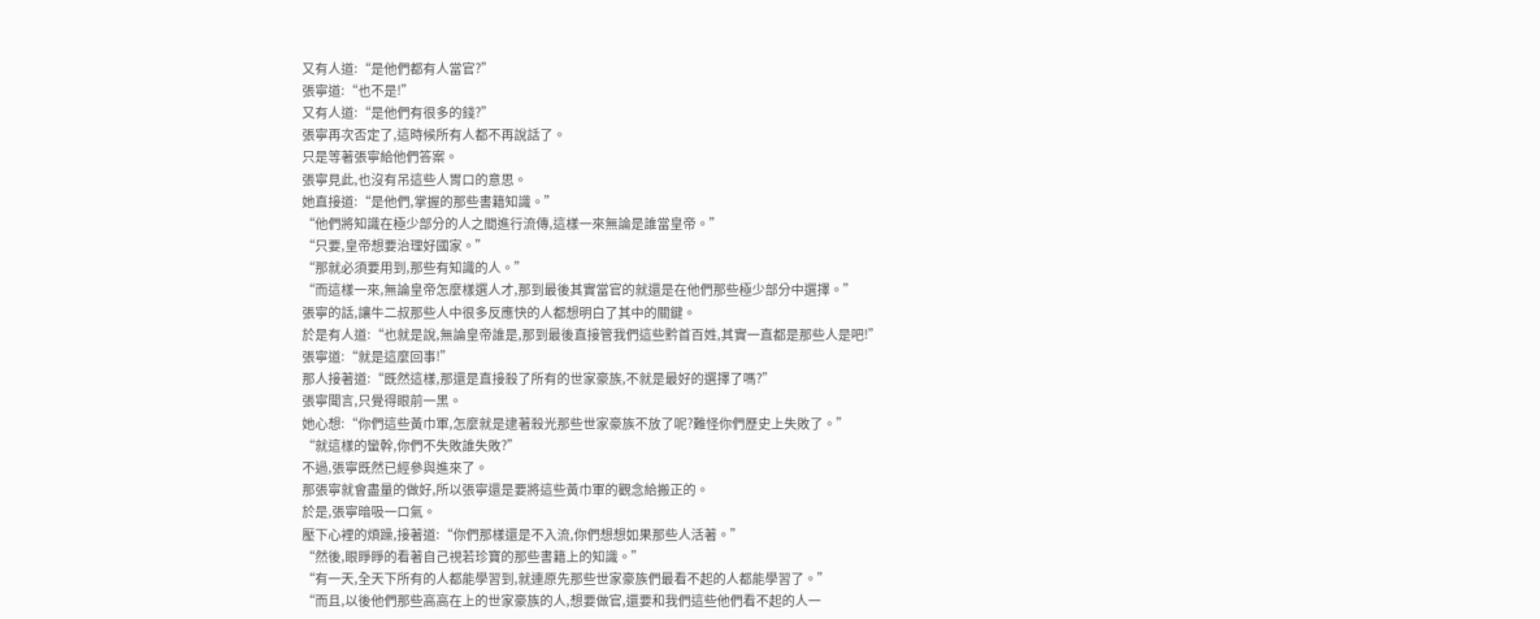又有人道:“是他們都有人當官?”
張寧道:“也不是!”
又有人道:“是他們有很多的錢?”
張寧再次否定了,這時候所有人都不再說話了。
只是等著張寧給他們答案。
張寧見此,也沒有吊這些人胃口的意思。
她直接道:“是他們,掌握的那些書籍知識。”
“他們將知識在極少部分的人之間進行流傳,這樣一來無論是誰當皇帝。”
“只要,皇帝想要治理好國家。”
“那就必須要用到,那些有知識的人。”
“而這樣一來,無論皇帝怎麼樣選人才,那到最後其實當官的就還是在他們那些極少部分中選擇。”
張寧的話,讓牛二叔那些人中很多反應快的人都想明白了其中的關鍵。
於是有人道:“也就是說,無論皇帝誰是,那到最後直接管我們這些黔首百姓,其實一直都是那些人是吧!”
張寧道:“就是這麼回事!”
那人接著道:“既然這樣,那還是直接殺了所有的世家豪族,不就是最好的選擇了嗎?”
張寧聞言,只覺得眼前一黑。
她心想:“你們這些黃巾軍,怎麼就是逮著殺光那些世家豪族不放了呢?難怪你們歷史上失敗了。”
“就這樣的蠻幹,你們不失敗誰失敗?”
不過,張寧既然已經參與進來了。
那張寧就會盡量的做好,所以張寧還是要將這些黃巾軍的觀念給搬正的。
於是,張寧暗吸一口氣。
壓下心裡的煩躁,接著道:“你們那樣還是不入流,你們想想如果那些人活著。”
“然後,眼睜睜的看著自己視若珍寶的那些書籍上的知識。”
“有一天,全天下所有的人都能學習到,就連原先那些世家豪族們最看不起的人都能學習了。”
“而且,以後他們那些高高在上的世家豪族的人,想要做官,還要和我們這些他們看不起的人一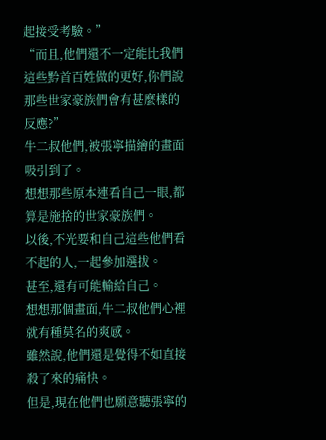起接受考驗。”
“而且,他們還不一定能比我們這些黔首百姓做的更好,你們說那些世家豪族們會有甚麼樣的反應?”
牛二叔他們,被張寧描繪的畫面吸引到了。
想想那些原本連看自己一眼,都算是施捨的世家豪族們。
以後,不光要和自己這些他們看不起的人,一起參加選拔。
甚至,還有可能輸給自己。
想想那個畫面,牛二叔他們心裡就有種莫名的爽感。
雖然說,他們還是覺得不如直接殺了來的痛快。
但是,現在他們也願意聽張寧的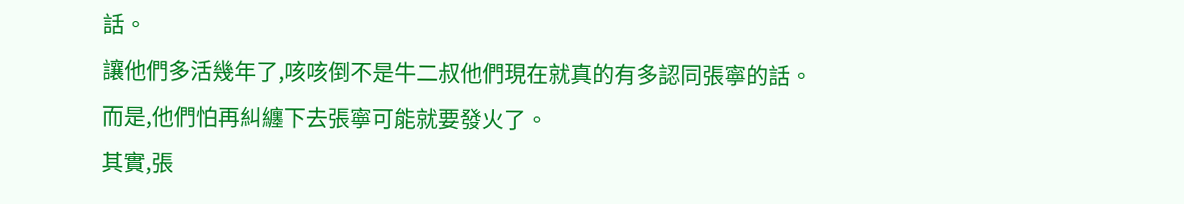話。
讓他們多活幾年了,咳咳倒不是牛二叔他們現在就真的有多認同張寧的話。
而是,他們怕再糾纏下去張寧可能就要發火了。
其實,張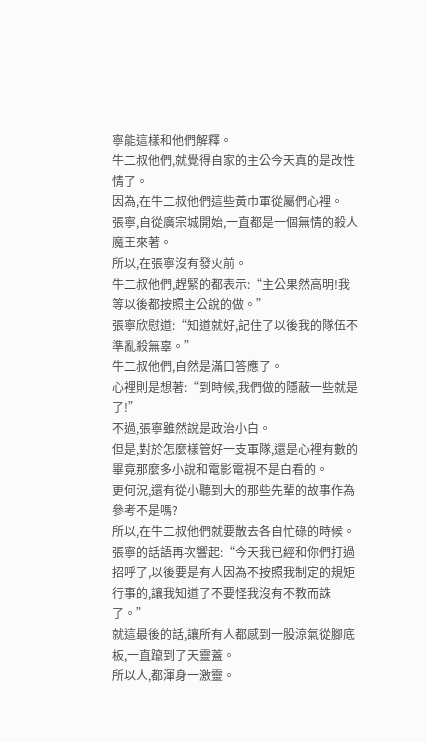寧能這樣和他們解釋。
牛二叔他們,就覺得自家的主公今天真的是改性情了。
因為,在牛二叔他們這些黃巾軍從屬們心裡。
張寧,自從廣宗城開始,一直都是一個無情的殺人魔王來著。
所以,在張寧沒有發火前。
牛二叔他們,趕緊的都表示:“主公果然高明!我等以後都按照主公說的做。”
張寧欣慰道:“知道就好,記住了以後我的隊伍不準亂殺無辜。”
牛二叔他們,自然是滿口答應了。
心裡則是想著:“到時候,我們做的隱蔽一些就是了!”
不過,張寧雖然說是政治小白。
但是,對於怎麼樣管好一支軍隊,還是心裡有數的畢竟那麼多小說和電影電視不是白看的。
更何況,還有從小聽到大的那些先輩的故事作為參考不是嗎?
所以,在牛二叔他們就要散去各自忙碌的時候。
張寧的話語再次響起:“今天我已經和你們打過招呼了,以後要是有人因為不按照我制定的規矩行事的,讓我知道了不要怪我沒有不教而誅了。”
就這最後的話,讓所有人都感到一股涼氣從腳底板,一直躥到了天靈蓋。
所以人,都渾身一激靈。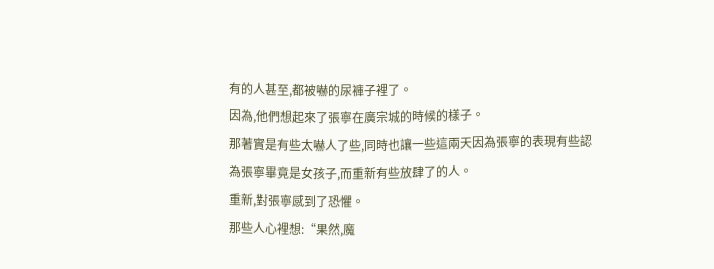有的人甚至,都被嚇的尿褲子裡了。
因為,他們想起來了張寧在廣宗城的時候的樣子。
那著實是有些太嚇人了些,同時也讓一些這兩天因為張寧的表現有些認為張寧畢竟是女孩子,而重新有些放肆了的人。
重新,對張寧感到了恐懼。
那些人心裡想:“果然,魔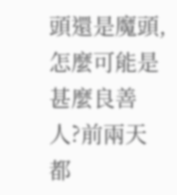頭還是魔頭,怎麼可能是甚麼良善人?前兩天都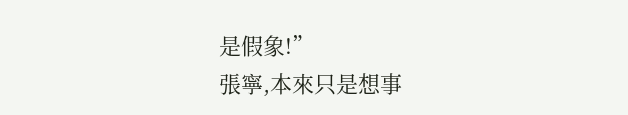是假象!”
張寧,本來只是想事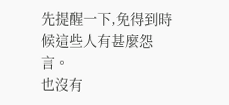先提醒一下,免得到時候這些人有甚麼怨言。
也沒有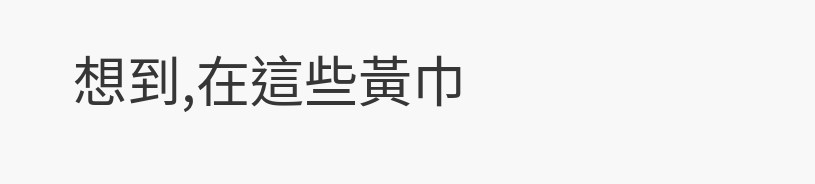想到,在這些黃巾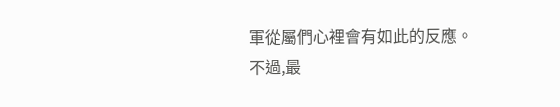軍從屬們心裡會有如此的反應。
不過,最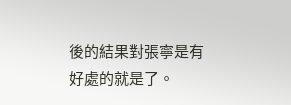後的結果對張寧是有好處的就是了。